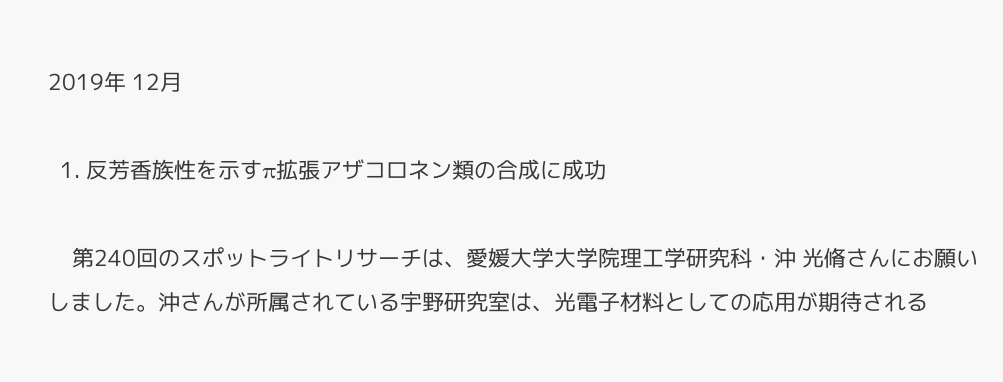2019年 12月

  1. 反芳香族性を示すπ拡張アザコロネン類の合成に成功

    第240回のスポットライトリサーチは、愛媛大学大学院理工学研究科・沖 光脩さんにお願いしました。沖さんが所属されている宇野研究室は、光電子材料としての応用が期待される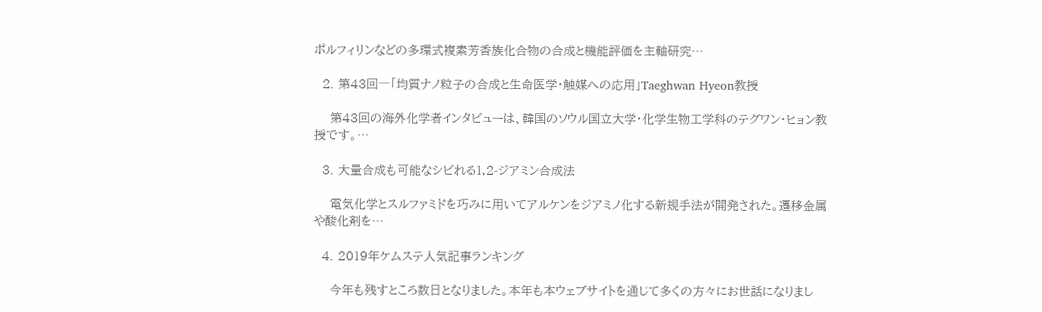ポルフィリンなどの多環式複素芳香族化合物の合成と機能評価を主軸研究…

  2. 第43回―「均質ナノ粒子の合成と生命医学・触媒への応用」Taeghwan Hyeon教授

    第43回の海外化学者インタビューは、韓国のソウル国立大学・化学生物工学科のテグワン・ヒョン教授です。…

  3. 大量合成も可能なシビれる1,2-ジアミン合成法

    電気化学とスルファミドを巧みに用いてアルケンをジアミノ化する新規手法が開発された。遷移金属や酸化剤を…

  4. 2019年ケムステ人気記事ランキング

    今年も残すところ数日となりました。本年も本ウェブサイトを通じて多くの方々にお世話になりまし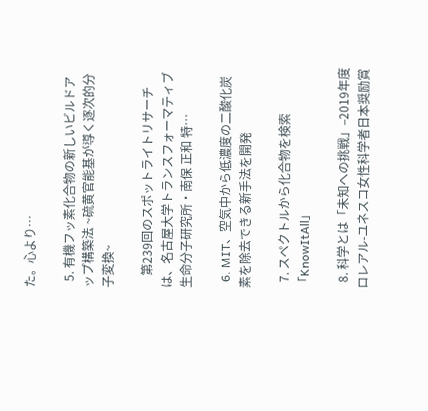た。心より…

  5. 有機フッ素化合物の新しいビルドアップ構築法 ~硫黄官能基が導く逐次的分子変換~

    第239回のスポットライトリサーチは、名古屋大学トランスフォーマティブ生命分子研究所・南保 正和 特…

  6. MIT、空気中から低濃度の二酸化炭素を除去できる新手法を開発

  7. スペクトルから化合物を検索「KnowItAll」

  8. 科学とは「未知への挑戦」–2019年度ロレアル-ユネスコ女性科学者日本奨励賞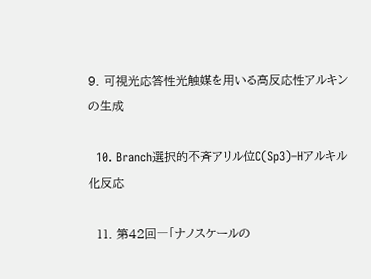9. 可視光応答性光触媒を用いる高反応性アルキンの生成

  10. Branch選択的不斉アリル位C(Sp3)–Hアルキル化反応

  11. 第42回―「ナノスケールの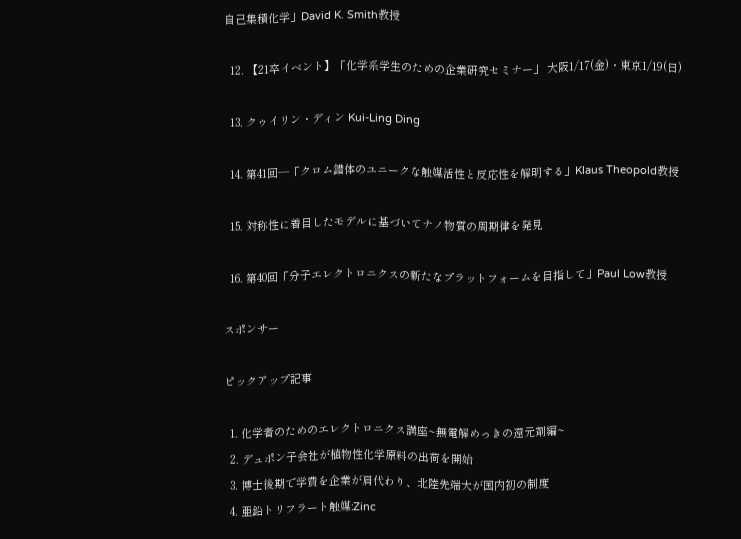自己集積化学」David K. Smith教授

  12. 【21卒イベント】「化学系学生のための企業研究セミナー」 大阪1/17(金)・東京1/19(日)

  13. クゥイリン・ディン Kui-Ling Ding

  14. 第41回―「クロム錯体のユニークな触媒活性と反応性を解明する」Klaus Theopold教授

  15. 対称性に着目したモデルに基づいてナノ物質の周期律を発見

  16. 第40回「分子エレクトロニクスの新たなプラットフォームを目指して」Paul Low教授

スポンサー

ピックアップ記事

  1. 化学者のためのエレクトロニクス講座~無電解めっきの還元剤編~
  2. デュポン子会社が植物性化学原料の出荷を開始
  3. 博士後期で学費を企業が肩代わり、北陸先端大が国内初の制度
  4. 亜鉛トリフラート触媒:Zinc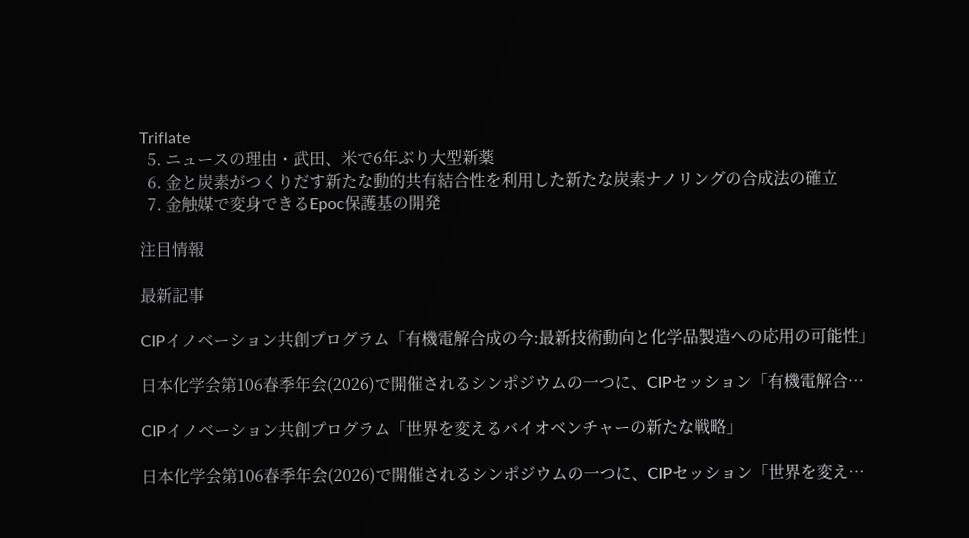Triflate
  5. ニュースの理由・武田、米で6年ぶり大型新薬
  6. 金と炭素がつくりだす新たな動的共有結合性を利用した新たな炭素ナノリングの合成法の確立
  7. 金触媒で変身できるEpoc保護基の開発

注目情報

最新記事

CIPイノベーション共創プログラム「有機電解合成の今:最新技術動向と化学品製造への応用の可能性」

日本化学会第106春季年会(2026)で開催されるシンポジウムの一つに、CIPセッション「有機電解合…

CIPイノベーション共創プログラム「世界を変えるバイオベンチャーの新たな戦略」

日本化学会第106春季年会(2026)で開催されるシンポジウムの一つに、CIPセッション「世界を変え…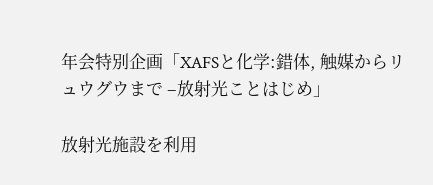年会特別企画「XAFSと化学:錯体, 触媒からリュウグウまで –放射光ことはじめ」

放射光施設を利用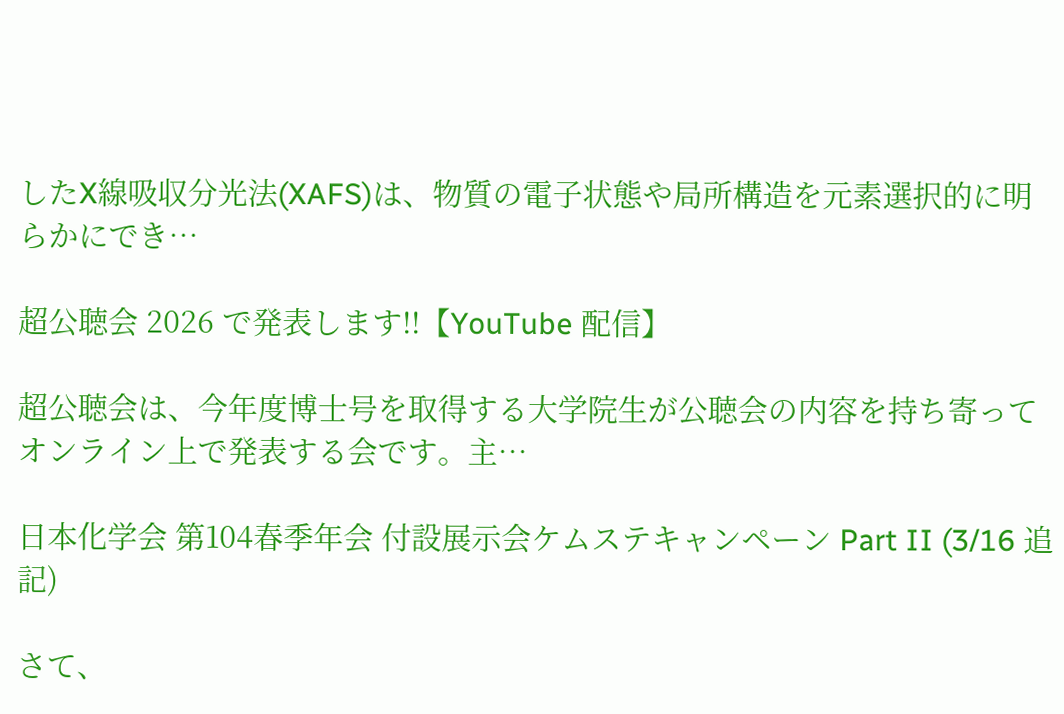したX線吸収分光法(XAFS)は、物質の電子状態や局所構造を元素選択的に明らかにでき…

超公聴会 2026 で発表します!!【YouTube 配信】

超公聴会は、今年度博士号を取得する大学院生が公聴会の内容を持ち寄ってオンライン上で発表する会です。主…

日本化学会 第104春季年会 付設展示会ケムステキャンペーン Part II (3/16 追記)

さて、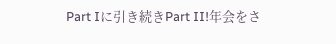Part Iに引き続きPart II!年会をさ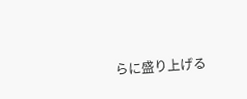らに盛り上げる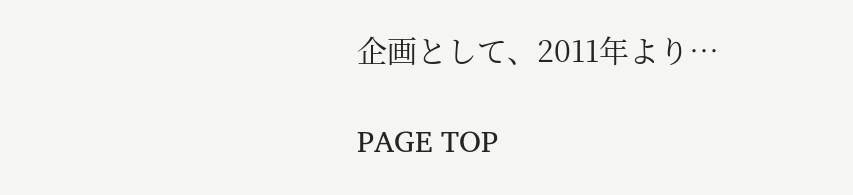企画として、2011年より…

PAGE TOP